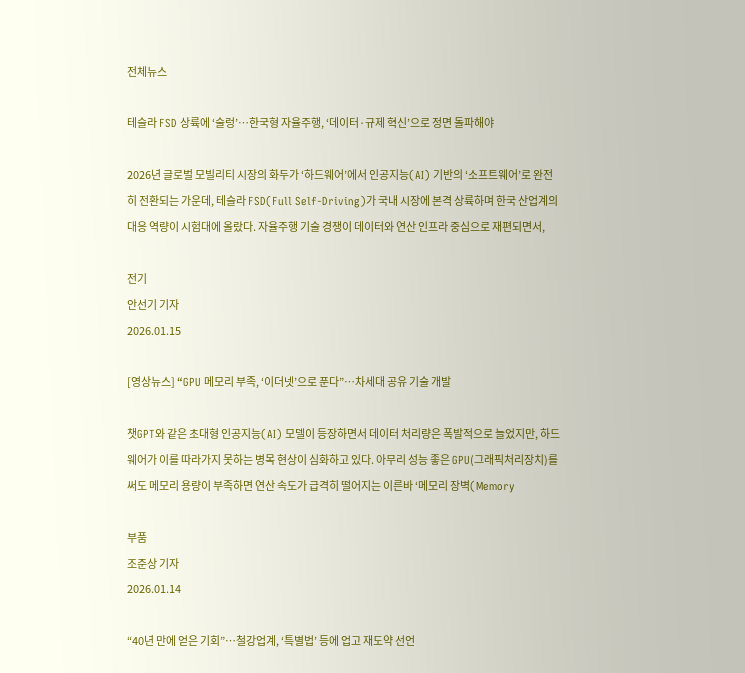전체뉴스

테슬라 FSD 상륙에 ‘술렁’…한국형 자율주행, ‘데이터·규제 혁신’으로 정면 돌파해야

2026년 글로벌 모빌리티 시장의 화두가 ‘하드웨어’에서 인공지능(AI) 기반의 ‘소프트웨어’로 완전히 전환되는 가운데, 테슬라 FSD(Full Self-Driving)가 국내 시장에 본격 상륙하며 한국 산업계의 대응 역량이 시험대에 올랐다. 자율주행 기술 경쟁이 데이터와 연산 인프라 중심으로 재편되면서,

전기
안선기 기자
2026.01.15

[영상뉴스] “GPU 메모리 부족, ‘이더넷’으로 푼다”…차세대 공유 기술 개발

챗GPT와 같은 초대형 인공지능(AI) 모델이 등장하면서 데이터 처리량은 폭발적으로 늘었지만, 하드웨어가 이를 따라가지 못하는 병목 현상이 심화하고 있다. 아무리 성능 좋은 GPU(그래픽처리장치)를 써도 메모리 용량이 부족하면 연산 속도가 급격히 떨어지는 이른바 ‘메모리 장벽(Memory

부품
조준상 기자
2026.01.14

“40년 만에 얻은 기회”…철강업계, ‘특별법’ 등에 업고 재도약 선언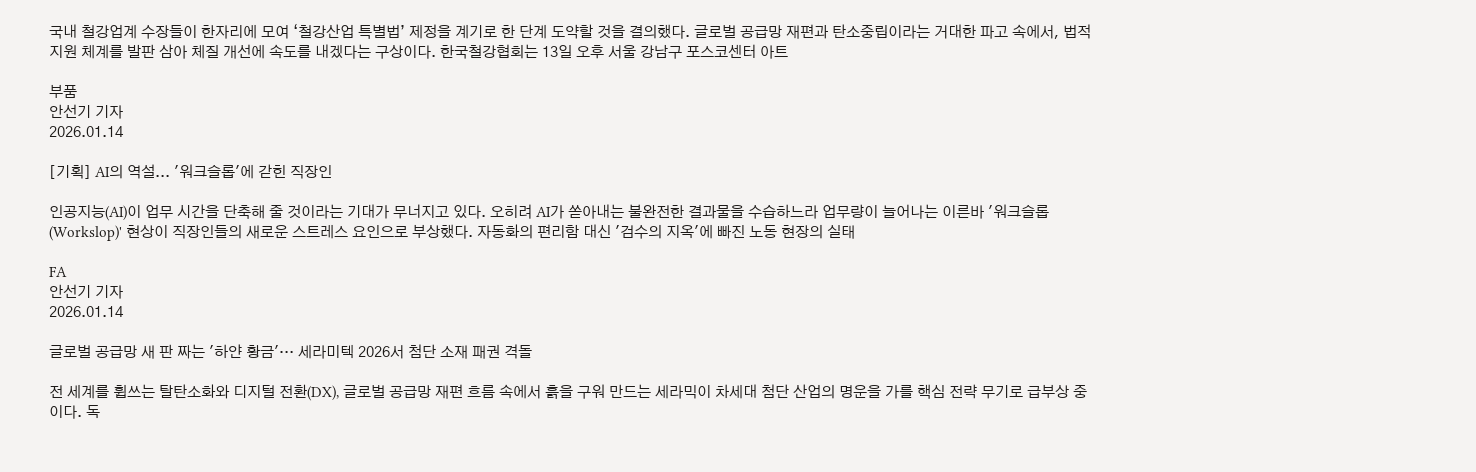국내 철강업계 수장들이 한자리에 모여 ‘철강산업 특별법’ 제정을 계기로 한 단계 도약할 것을 결의했다. 글로벌 공급망 재편과 탄소중립이라는 거대한 파고 속에서, 법적 지원 체계를 발판 삼아 체질 개선에 속도를 내겠다는 구상이다. 한국철강협회는 13일 오후 서울 강남구 포스코센터 아트

부품
안선기 기자
2026.01.14

[기획] AI의 역설... '워크슬롭'에 갇힌 직장인

인공지능(AI)이 업무 시간을 단축해 줄 것이라는 기대가 무너지고 있다. 오히려 AI가 쏟아내는 불완전한 결과물을 수습하느라 업무량이 늘어나는 이른바 '워크슬롭(Workslop)' 현상이 직장인들의 새로운 스트레스 요인으로 부상했다. 자동화의 편리함 대신 '검수의 지옥'에 빠진 노동 현장의 실태

FA
안선기 기자
2026.01.14

글로벌 공급망 새 판 짜는 '하얀 황금'… 세라미텍 2026서 첨단 소재 패권 격돌

전 세계를 휩쓰는 탈탄소화와 디지털 전환(DX), 글로벌 공급망 재편 흐름 속에서 흙을 구워 만드는 세라믹이 차세대 첨단 산업의 명운을 가를 핵심 전략 무기로 급부상 중이다. 독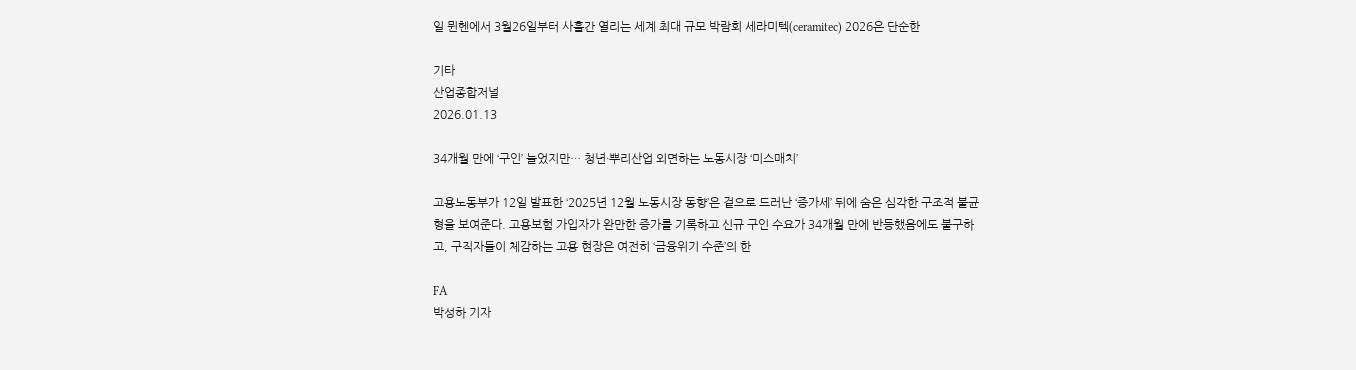일 뮌헨에서 3월26일부터 사흘간 열리는 세계 최대 규모 박람회 세라미텍(ceramitec) 2026은 단순한

기타
산업종합저널
2026.01.13

34개월 만에 ‘구인’ 늘었지만… 청년·뿌리산업 외면하는 노동시장 ‘미스매치’

고용노동부가 12일 발표한 ‘2025년 12월 노동시장 동향’은 겉으로 드러난 ‘증가세’ 뒤에 숨은 심각한 구조적 불균형을 보여준다. 고용보험 가입자가 완만한 증가를 기록하고 신규 구인 수요가 34개월 만에 반등했음에도 불구하고, 구직자들이 체감하는 고용 현장은 여전히 ‘금융위기 수준’의 한

FA
박성하 기자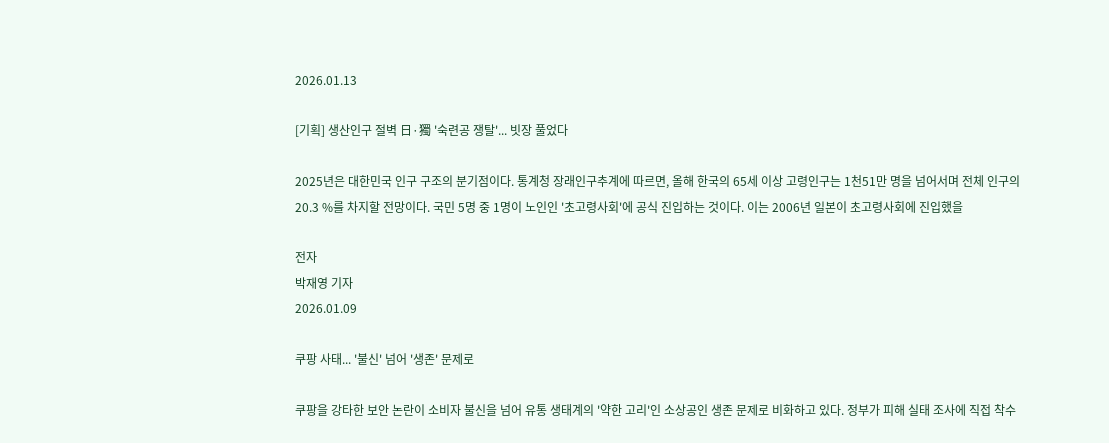2026.01.13

[기획] 생산인구 절벽 日·獨 '숙련공 쟁탈'... 빗장 풀었다

2025년은 대한민국 인구 구조의 분기점이다. 통계청 장래인구추계에 따르면, 올해 한국의 65세 이상 고령인구는 1천51만 명을 넘어서며 전체 인구의 20.3 %를 차지할 전망이다. 국민 5명 중 1명이 노인인 '초고령사회'에 공식 진입하는 것이다. 이는 2006년 일본이 초고령사회에 진입했을

전자
박재영 기자
2026.01.09

쿠팡 사태... '불신' 넘어 '생존' 문제로

쿠팡을 강타한 보안 논란이 소비자 불신을 넘어 유통 생태계의 '약한 고리'인 소상공인 생존 문제로 비화하고 있다. 정부가 피해 실태 조사에 직접 착수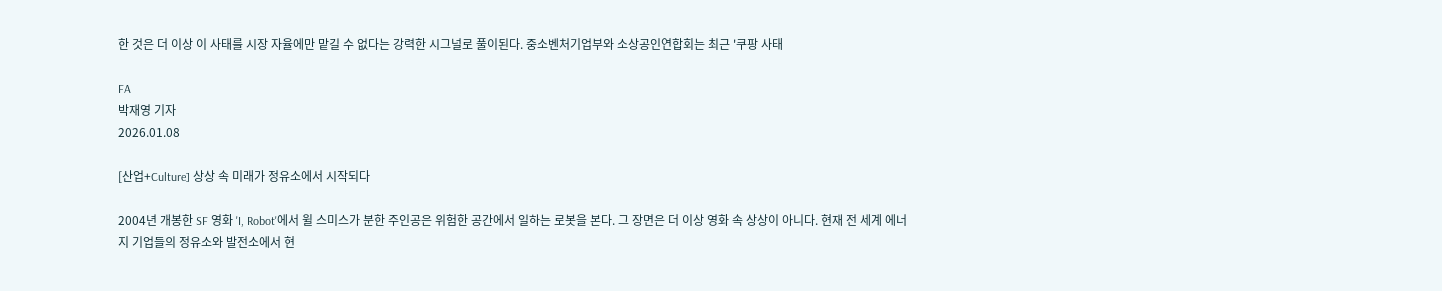한 것은 더 이상 이 사태를 시장 자율에만 맡길 수 없다는 강력한 시그널로 풀이된다. 중소벤처기업부와 소상공인연합회는 최근 '쿠팡 사태

FA
박재영 기자
2026.01.08

[산업+Culture] 상상 속 미래가 정유소에서 시작되다

2004년 개봉한 SF 영화 'I, Robot'에서 윌 스미스가 분한 주인공은 위험한 공간에서 일하는 로봇을 본다. 그 장면은 더 이상 영화 속 상상이 아니다. 현재 전 세계 에너지 기업들의 정유소와 발전소에서 현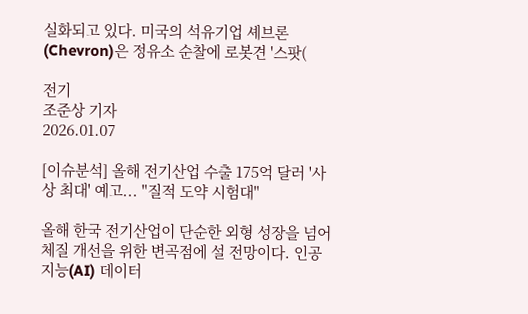실화되고 있다. 미국의 석유기업 셰브론(Chevron)은 정유소 순찰에 로봇견 '스팟(

전기
조준상 기자
2026.01.07

[이슈분석] 올해 전기산업 수출 175억 달러 '사상 최대' 예고... "질적 도약 시험대"

올해 한국 전기산업이 단순한 외형 성장을 넘어 체질 개선을 위한 변곡점에 설 전망이다. 인공지능(AI) 데이터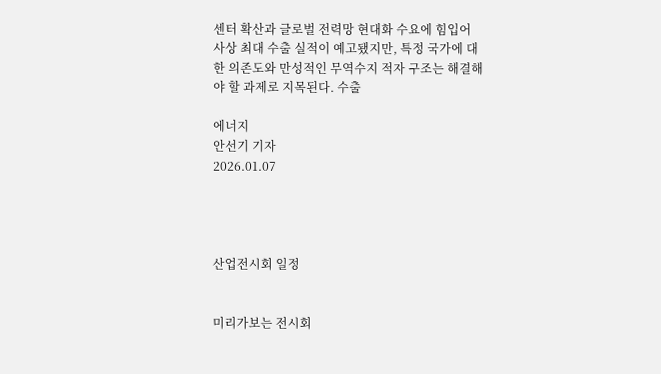센터 확산과 글로벌 전력망 현대화 수요에 힘입어 사상 최대 수출 실적이 예고됐지만, 특정 국가에 대한 의존도와 만성적인 무역수지 적자 구조는 해결해야 할 과제로 지목된다. 수출

에너지
안선기 기자
2026.01.07




산업전시회 일정


미리가보는 전시회